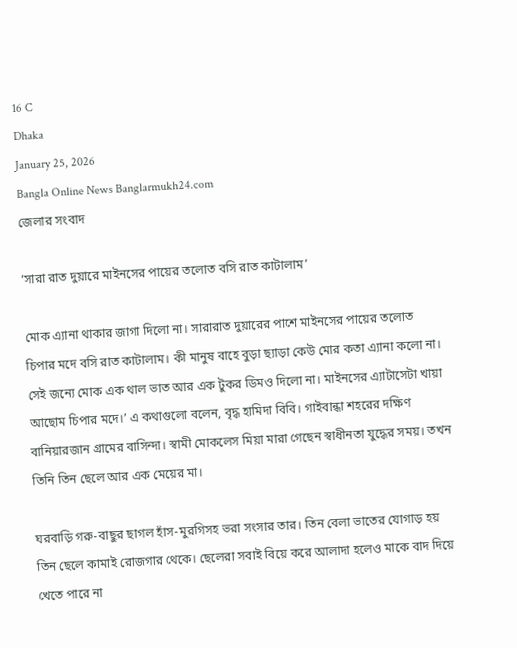16 C
Dhaka
January 25, 2026
Bangla Online News Banglarmukh24.com
জেলার সংবাদ

‘সারা রাত দুয়ারে মাইনসের পায়ের তলোত বসি রাত কাটালাম’

মোক এ্যানা থাকার জাগা দিলো না। সারারাত দুয়ারের পাশে মাইনসের পায়ের তলোত চিপার মদে বসি রাত কাটালাম। কী মানুষ বাহে বুড়া ছ্যাড়া কেউ মোর কতা এ্যানা কলো না। সেই জন্যে মোক এক থাল ভাত আর এক টুকর ডিমও দিলো না। মাইনসের এ্যাটাসেটা খায়া আছোম চিপার মদে।’ এ কথাগুলো বলেন, বৃদ্ধ হামিদা বিবি। গাইবান্ধা শহরের দক্ষিণ বানিয়ারজান গ্রামের বাসিন্দা। স্বামী মোকলেস মিয়া মারা গেছেন স্বাধীনতা যুদ্ধের সময়। তখন তিনি তিন ছেলে আর এক মেয়ের মা।

ঘরবাড়ি গরু-বাছুর ছাগল হাঁস-মুরগিসহ ভরা সংসার তার। তিন বেলা ভাতের যোগাড় হয় তিন ছেলে কামাই রোজগার থেকে। ছেলেরা সবাই বিয়ে করে আলাদা হলেও মাকে বাদ দিয়ে খেতে পারে না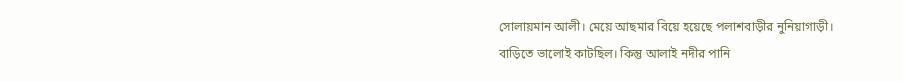সোলায়মান আলী। মেয়ে আছমার বিয়ে হয়েছে পলাশবাড়ীর নুনিয়াগাড়ী। বাড়িতে ভালোই কাটছিল। কিন্তু আলাই নদীর পানি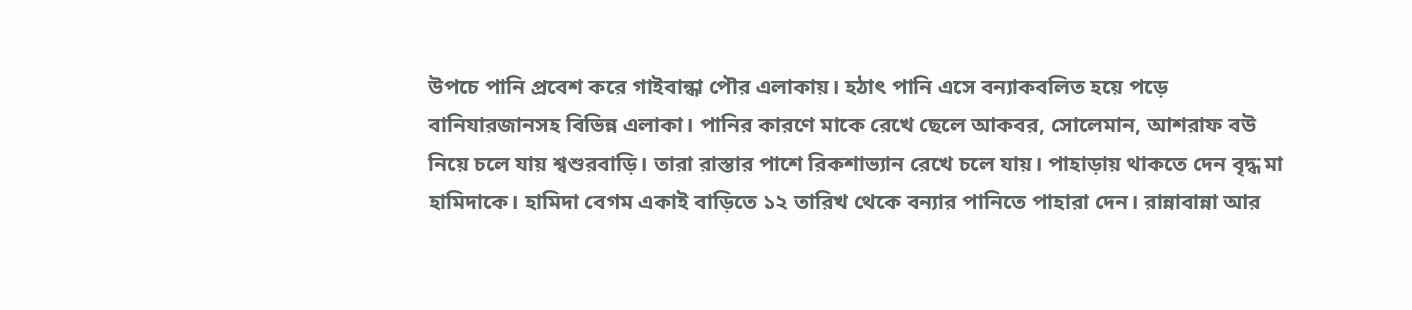উপচে পানি প্রবেশ করে গাইবান্ধা পৌর এলাকায়। হঠাৎ পানি এসে বন্যাকবলিত হয়ে পড়ে বানিযারজানসহ বিভিন্ন এলাকা। পানির কারণে মাকে রেখে ছেলে আকবর, সোলেমান, আশরাফ বউ নিয়ে চলে যায় শ্বশুরবাড়ি। তারা রাস্তার পাশে রিকশাভ্যান রেখে চলে যায়। পাহাড়ায় থাকতে দেন বৃদ্ধ মা হামিদাকে। হামিদা বেগম একাই বাড়িতে ১২ তারিখ থেকে বন্যার পানিতে পাহারা দেন। রান্নাবান্না আর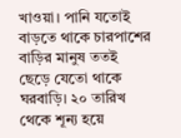খাওয়া। পানি যতোই বাড়তে থাকে চারপাশের বাড়ির মানুষ ততই ছেড়ে যেতো থাকে ঘরবাড়ি। ২০ তারিখ থেকে শূন্য হয়ে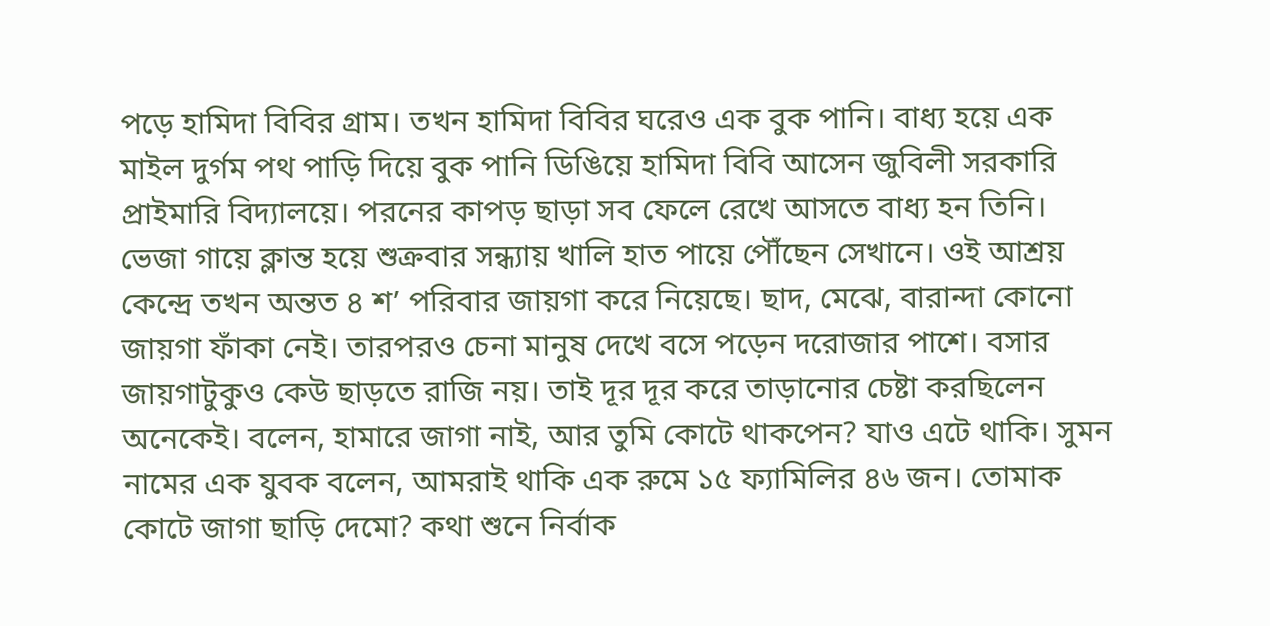পড়ে হামিদা বিবির গ্রাম। তখন হামিদা বিবির ঘরেও এক বুক পানি। বাধ্য হয়ে এক মাইল দুর্গম পথ পাড়ি দিয়ে বুক পানি ডিঙিয়ে হামিদা বিবি আসেন জুবিলী সরকারি প্রাইমারি বিদ্যালয়ে। পরনের কাপড় ছাড়া সব ফেলে রেখে আসতে বাধ্য হন তিনি। ভেজা গায়ে ক্লান্ত হয়ে শুক্রবার সন্ধ্যায় খালি হাত পায়ে পৌঁছেন সেখানে। ওই আশ্রয় কেন্দ্রে তখন অন্তত ৪ শ’ পরিবার জায়গা করে নিয়েছে। ছাদ, মেঝে, বারান্দা কোনো জায়গা ফাঁকা নেই। তারপরও চেনা মানুষ দেখে বসে পড়েন দরোজার পাশে। বসার জায়গাটুকুও কেউ ছাড়তে রাজি নয়। তাই দূর দূর করে তাড়ানোর চেষ্টা করছিলেন অনেকেই। বলেন, হামারে জাগা নাই, আর তুমি কোটে থাকপেন? যাও এটে থাকি। সুমন নামের এক যুবক বলেন, আমরাই থাকি এক রুমে ১৫ ফ্যামিলির ৪৬ জন। তোমাক কোটে জাগা ছাড়ি দেমো? কথা শুনে নির্বাক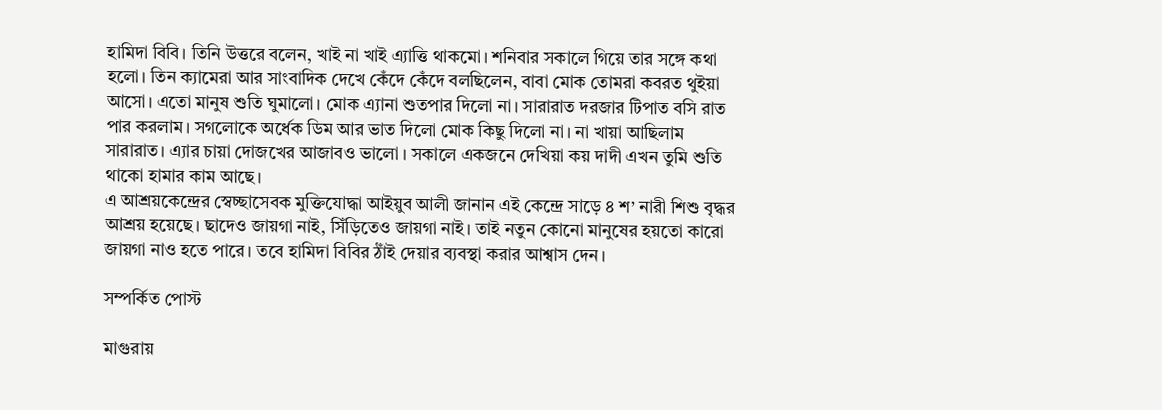হামিদা বিবি। তিনি উত্তরে বলেন, খাই না খাই এ্যাত্তি থাকমো। শনিবার সকালে গিয়ে তার সঙ্গে কথা হলো। তিন ক্যামেরা আর সাংবাদিক দেখে কেঁদে কেঁদে বলছিলেন, বাবা মোক তোমরা কবরত থুইয়া আসো। এতো মানুষ শুতি ঘুমালো। মোক এ্যানা শুতপার দিলো না। সারারাত দরজার টিপাত বসি রাত পার করলাম। সগলোকে অর্ধেক ডিম আর ভাত দিলো মোক কিছু দিলো না। না খায়া আছিলাম সারারাত। এ্যার চায়া দোজখের আজাবও ভালো । সকালে একজনে দেখিয়া কয় দাদী এখন তুমি শুতি থাকো হামার কাম আছে।
এ আশ্রয়কেন্দ্রের স্বেচ্ছাসেবক মুক্তিযোদ্ধা আইয়ুব আলী জানান এই কেন্দ্রে সাড়ে ৪ শ’ নারী শিশু বৃদ্ধর আশ্রয় হয়েছে। ছাদেও জায়গা নাই, সিঁড়িতেও জায়গা নাই। তাই নতুন কোনো মানুষের হয়তো কারো জায়গা নাও হতে পারে। তবে হামিদা বিবির ঠাঁই দেয়ার ব্যবস্থা করার আশ্বাস দেন।

সম্পর্কিত পোস্ট

মাগুরায়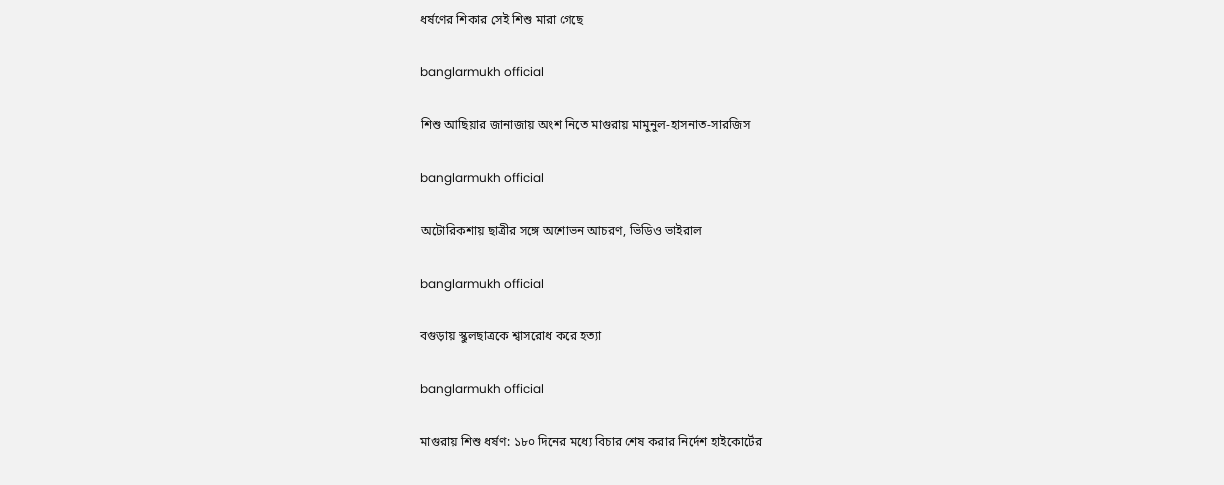ধর্ষণের শিকার সেই শিশু মারা গেছে

banglarmukh official

শিশু আছিয়ার জানাজায় অংশ নিতে মাগুরায় মামুনুল-হাসনাত-সারজিস

banglarmukh official

অটোরিকশায় ছাত্রীর সঙ্গে অশোভন আচরণ, ভিডিও ভাইরাল

banglarmukh official

বগুড়ায় স্কুলছাত্রকে শ্বাসরোধ করে হত্যা

banglarmukh official

মাগুরায় শিশু ধর্ষণ: ১৮০ দিনের মধ্যে বিচার শেষ করার নির্দেশ হাইকোর্টের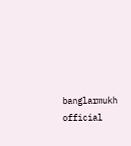banglarmukh official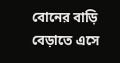বোনের বাড়ি বেড়াতে এসে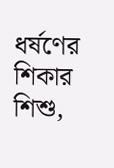ধর্ষণের শিকার শিশু,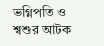ভগ্নিপতি ও শ্বশুর আটক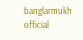banglarmukh official